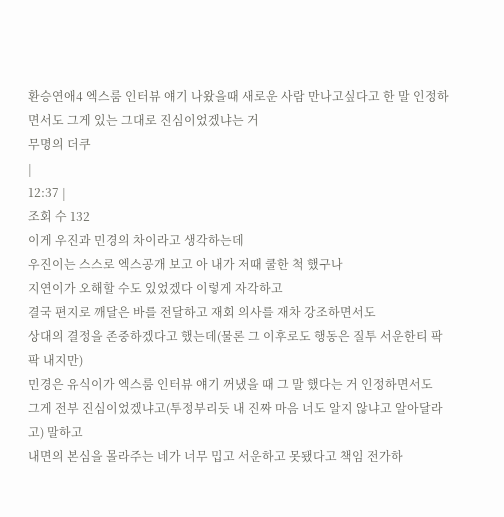환승연애4 엑스룸 인터뷰 얘기 나왔을때 새로운 사람 만나고싶다고 한 말 인정하면서도 그게 있는 그대로 진심이었겠냐는 거
무명의 더쿠
|
12:37 |
조회 수 132
이게 우진과 민경의 차이라고 생각하는데
우진이는 스스로 엑스공개 보고 아 내가 저때 쿨한 척 했구나
지연이가 오해할 수도 있었겠다 이렇게 자각하고
결국 편지로 깨달은 바를 전달하고 재회 의사를 재차 강조하면서도
상대의 결정을 존중하겠다고 했는데(물론 그 이후로도 행동은 질투 서운한티 팍팍 내지만)
민경은 유식이가 엑스룸 인터뷰 얘기 꺼냈을 때 그 말 했다는 거 인정하면서도
그게 전부 진심이었겠냐고(투정부리듯 내 진짜 마음 너도 알지 않냐고 알아달라고) 말하고
내면의 본심을 몰라주는 네가 너무 밉고 서운하고 못됐다고 책임 전가하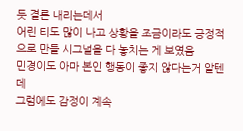듯 결론 내리는데서
어린 티도 많이 나고 상황을 조금이라도 긍정적으로 만들 시그널을 다 놓치는 게 보였음
민경이도 아마 본인 행동이 좋지 않다는거 알텐데
그럼에도 감정이 계속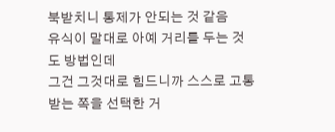북받치니 통제가 안되는 것 같음
유식이 말대로 아예 거리를 두는 것도 방법인데
그건 그것대로 힘드니까 스스로 고통받는 쪽을 선택한 거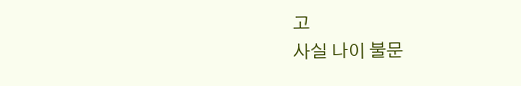고
사실 나이 불문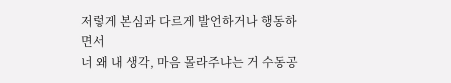저렇게 본심과 다르게 발언하거나 행동하면서
너 왜 내 생각, 마음 몰라주냐는 거 수동공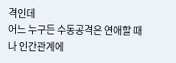격인데
어느 누구든 수동공격은 연애할 때나 인간관계에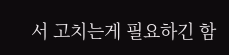서 고치는게 필요하긴 함